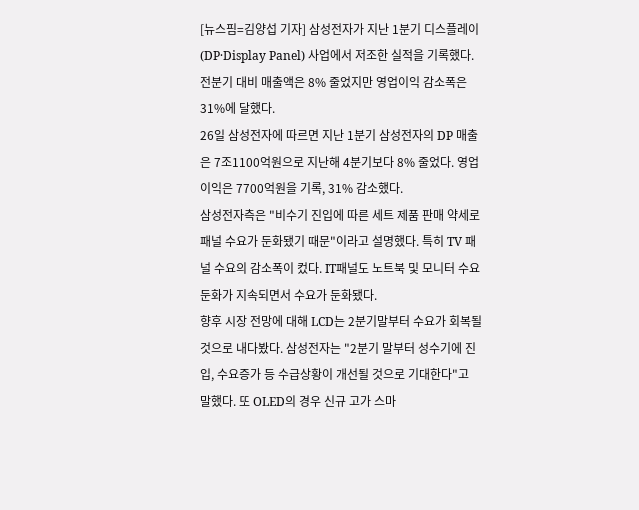[뉴스핌=김양섭 기자] 삼성전자가 지난 1분기 디스플레이(DP·Display Panel) 사업에서 저조한 실적을 기록했다. 전분기 대비 매출액은 8% 줄었지만 영업이익 감소폭은 31%에 달했다.
26일 삼성전자에 따르면 지난 1분기 삼성전자의 DP 매출은 7조1100억원으로 지난해 4분기보다 8% 줄었다. 영업이익은 7700억원을 기록, 31% 감소했다.
삼성전자측은 "비수기 진입에 따른 세트 제품 판매 약세로 패널 수요가 둔화됐기 때문"이라고 설명했다. 특히 TV 패널 수요의 감소폭이 컸다. IT패널도 노트북 및 모니터 수요 둔화가 지속되면서 수요가 둔화됐다.
향후 시장 전망에 대해 LCD는 2분기말부터 수요가 회복될 것으로 내다봤다. 삼성전자는 "2분기 말부터 성수기에 진입, 수요증가 등 수급상황이 개선될 것으로 기대한다"고 말했다. 또 OLED의 경우 신규 고가 스마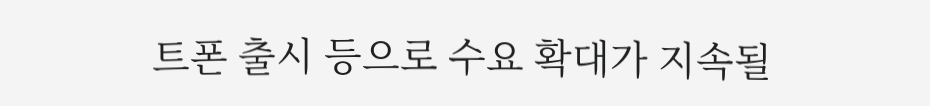트폰 출시 등으로 수요 확대가 지속될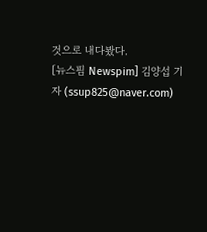것으로 내다봤다.
[뉴스핌 Newspim] 김양섭 기자 (ssup825@naver.com)